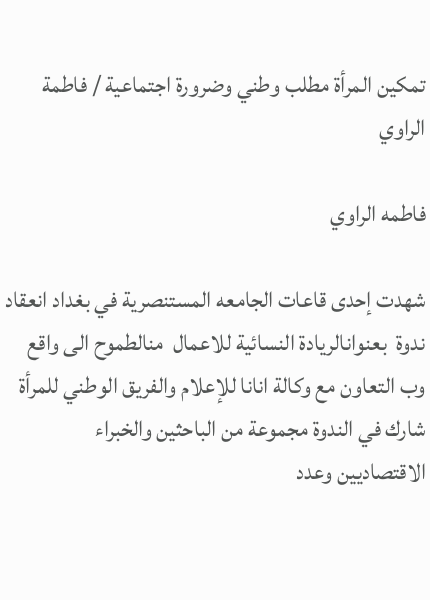تمكين المرأة مطلب وطني وضرورة اجتماعية / فاطمة الراوي

فاطمه الراوي

شهدت إحدى قاعات الجامعه المستنصرية في بغداد انعقاد ندوة  بعنوانالريادة النسائية للاعمال  منالطموح الى واقع وب التعاون مع وكالة انانا للإعلام والفريق الوطني للمرأة  شارك في الندوة مجموعة من الباحثين والخبراء الاقتصاديين وعدد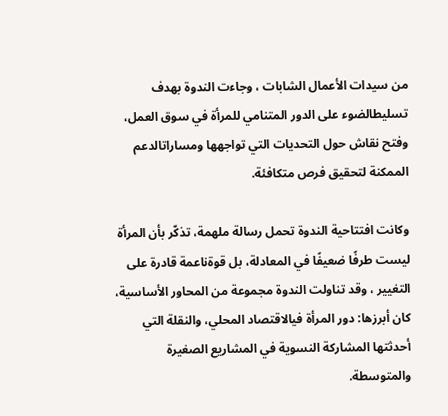من سيدات الأعمال الشابات ، وجاءت الندوة بهدف تسليطالضوء على الدور المتنامي للمرأة في سوق العمل، وفتح نقاش حول التحديات التي تواجهها ومساراتالدعم الممكنة لتحقيق فرص متكافئة.

وكانت افتتاحية الندوة تحمل رسالة ملهمة، تذكّر بأن المرأة ليست طرفًا ضعيفًا في المعادلة، بل قوةناعمة قادرة على التغيير ، وقد تناولت الندوة مجموعة من المحاور الأساسية، كان أبرزها: دور المرأة فيالاقتصاد المحلي، والنقلة التي أحدثتها المشاركة النسوية في المشاريع الصغيرة والمتوسطة.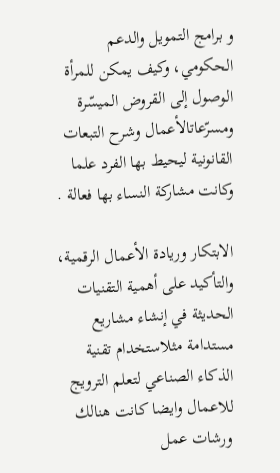و برامج التمويل والدعم الحكومي، وكيف يمكن للمرأة الوصول إلى القروض الميسّرة ومسرّعاتالأعمال وشرح التبعات القانونية ليحيط بها الفرد علما وكانت مشاركة النساء بها فعالة .

الابتكار وريادة الأعمال الرقمية، والتأكيد على أهمية التقنيات الحديثة في إنشاء مشاريع مستدامة مثلاستخدام تقنية الذكاء الصناعي لتعلم الترويج للاعمال وايضا كانت هنالك ورشات عمل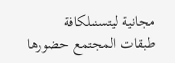مجانية ليتسنىلكافة طبقات المجتمع حضورها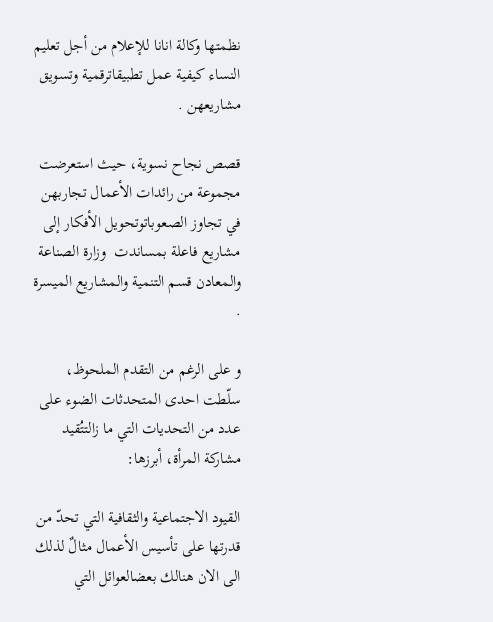نظمتها وكالة انانا للإعلام من أجل تعليم النساء كيفية عمل تطبيقاترقمية وتسويق مشاريعهن .

قصص نجاح نسوية، حيث استعرضت مجموعة من رائدات الأعمال تجاربهن في تجاوز الصعوباتوتحويل الأفكار إلى مشاريع فاعلة بمساندت  وزارة الصناعة والمعادن قسم التنمية والمشاريع الميسرة .

و على الرغم من التقدم الملحوظ، سلّطت احدى المتحدثات الضوء على عدد من التحديات التي ما زالتتُقيد مشاركة المرأة، أبرزها:

القيود الاجتماعية والثقافية التي تحدّ من قدرتها على تأسيس الأعمال مثالٌ لذلك الى الان هنالك بعضالعوائل التي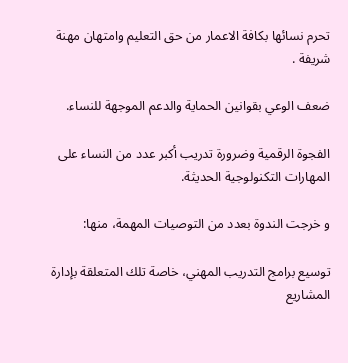تحرم نسائها بكافة الاعمار من حق التعليم وامتهان مهنة شريفة .

ضعف الوعي بقوانين الحماية والدعم الموجهة للنساء.

الفجوة الرقمية وضرورة تدريب أكبر عدد من النساء على المهارات التكنولوجية الحديثة.

و خرجت الندوة بعدد من التوصيات المهمة، منها:

توسيع برامج التدريب المهني، خاصة تلك المتعلقة بإدارة المشاريع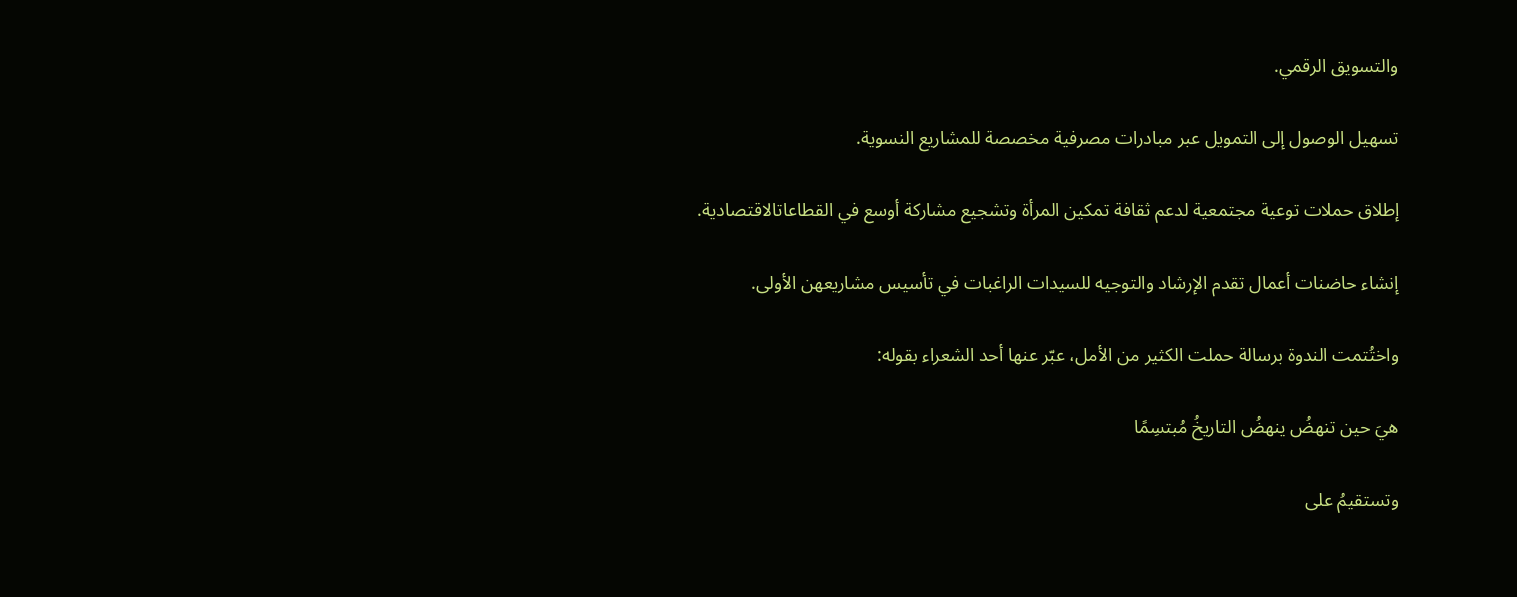والتسويق الرقمي.

تسهيل الوصول إلى التمويل عبر مبادرات مصرفية مخصصة للمشاريع النسوية.

إطلاق حملات توعية مجتمعية لدعم ثقافة تمكين المرأة وتشجيع مشاركة أوسع في القطاعاتالاقتصادية.

إنشاء حاضنات أعمال تقدم الإرشاد والتوجيه للسيدات الراغبات في تأسيس مشاريعهن الأولى.

واختُتمت الندوة برسالة حملت الكثير من الأمل، عبّر عنها أحد الشعراء بقوله:

هيَ حين تنهضُ ينهضُ التاريخُ مُبتسِمًا

وتستقيمُ على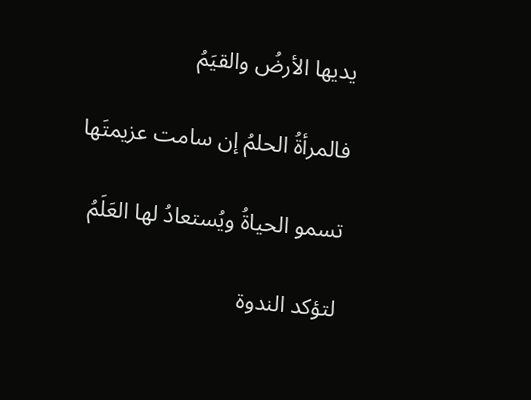يديها الأرضُ والقيَمُ

فالمرأةُ الحلمُ إن سامت عزيمتَها

تسمو الحياةُ ويُستعادُ لها العَلَمُ

لتؤكد الندوة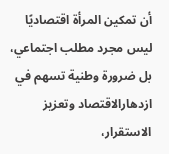أن تمكين المرأة اقتصاديًا ليس مجرد مطلب اجتماعي، بل ضرورة وطنية تسهم في ازدهارالاقتصاد وتعزيز الاستقرار،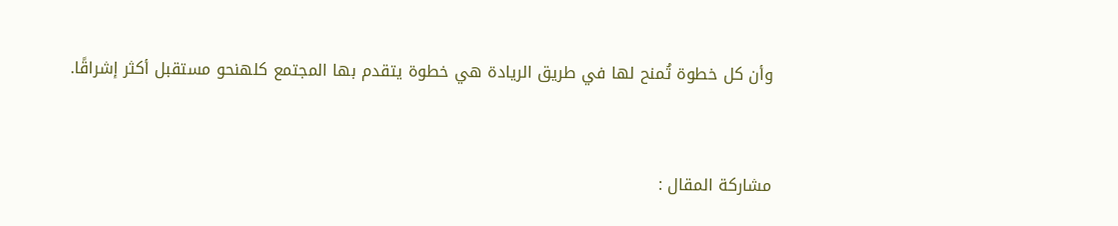وأن كل خطوة تُمنح لها في طريق الريادة هي خطوة يتقدم بها المجتمع كلهنحو مستقبل أكثر إشراقًا.


مشاركة المقال :